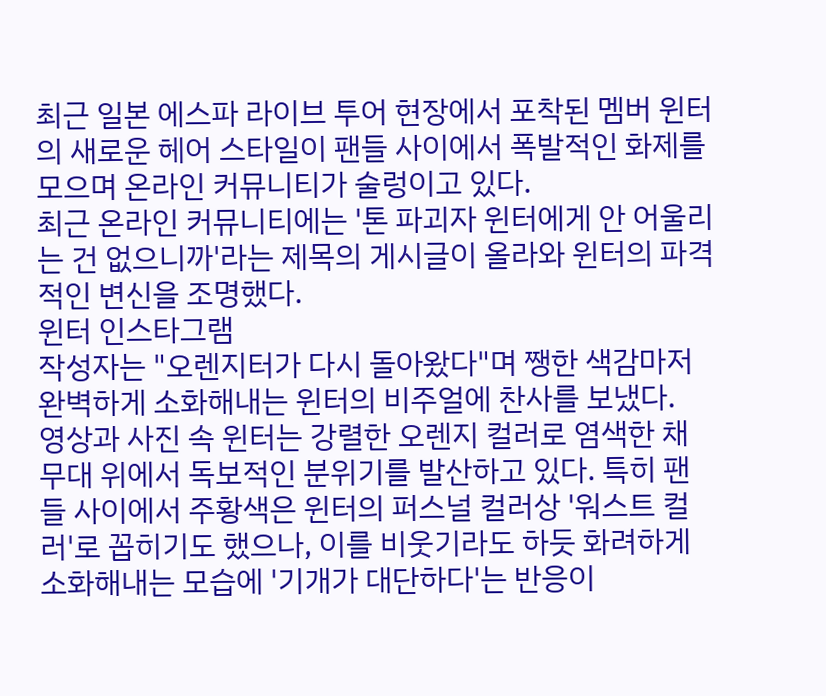최근 일본 에스파 라이브 투어 현장에서 포착된 멤버 윈터의 새로운 헤어 스타일이 팬들 사이에서 폭발적인 화제를 모으며 온라인 커뮤니티가 술렁이고 있다.
최근 온라인 커뮤니티에는 '톤 파괴자 윈터에게 안 어울리는 건 없으니까'라는 제목의 게시글이 올라와 윈터의 파격적인 변신을 조명했다.
윈터 인스타그램
작성자는 "오렌지터가 다시 돌아왔다"며 쨍한 색감마저 완벽하게 소화해내는 윈터의 비주얼에 찬사를 보냈다.
영상과 사진 속 윈터는 강렬한 오렌지 컬러로 염색한 채 무대 위에서 독보적인 분위기를 발산하고 있다. 특히 팬들 사이에서 주황색은 윈터의 퍼스널 컬러상 '워스트 컬러'로 꼽히기도 했으나, 이를 비웃기라도 하듯 화려하게 소화해내는 모습에 '기개가 대단하다'는 반응이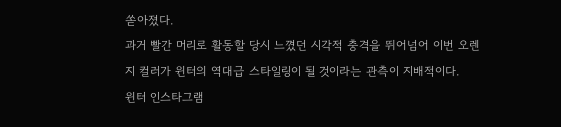쏟아졌다.
과거 빨간 머리로 활동할 당시 느꼈던 시각적 충격을 뛰어넘어 이번 오렌지 컬러가 윈터의 역대급 스타일링이 될 것이라는 관측이 지배적이다.
윈터 인스타그램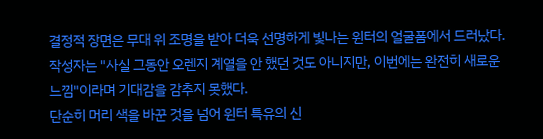결정적 장면은 무대 위 조명을 받아 더욱 선명하게 빛나는 윈터의 얼굴폼에서 드러났다. 작성자는 "사실 그동안 오렌지 계열을 안 했던 것도 아니지만, 이번에는 완전히 새로운 느낌"이라며 기대감을 감추지 못했다.
단순히 머리 색을 바꾼 것을 넘어 윈터 특유의 신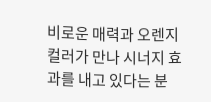비로운 매력과 오렌지 컬러가 만나 시너지 효과를 내고 있다는 분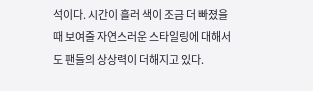석이다. 시간이 흘러 색이 조금 더 빠졌을 때 보여줄 자연스러운 스타일링에 대해서도 팬들의 상상력이 더해지고 있다.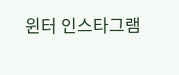윈터 인스타그램